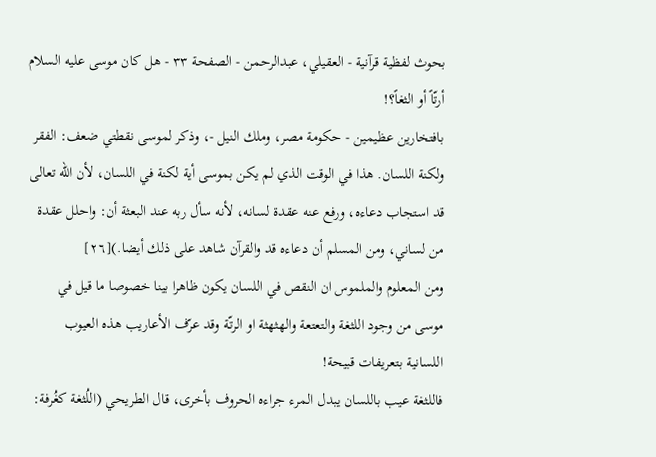بحوث لفظية قرآنية - العقيلي، عبدالرحمن - الصفحة ٣٣ - هل كان موسى عليه السلام أرتّاً أو الثغاً؟!
بافتخارين عظيمين - حكومة مصر، وملك النيل -، وذكر لموسى نقطتي ضعف: الفقر ولكنة اللسان. هذا في الوقت الذي لم يكن بموسى أية لكنة في اللسان، لأن الله تعالى قد استجاب دعاءه، ورفع عنه عقدة لسانه، لأنه سأل ربه عند البعثة أن: واحلل عقدة من لساني، ومن المسلم أن دعاءه قد والقرآن شاهد على ذلك أيضا.)[٢٦]
ومن المعلوم والملموس ان النقص في اللسان يكون ظاهرا بينا خصوصا ما قيل في موسى من وجود اللثغة والتعتعة والهثهثة او الرتّة وقد عرّف الأعاريب هذه العيوب اللسانية بتعريفات قبيحة!
فاللثغة عيب باللسان يبدل المرء جراءه الحروف بأخرى، قال الطريحي (اللُثغة كغُرفة: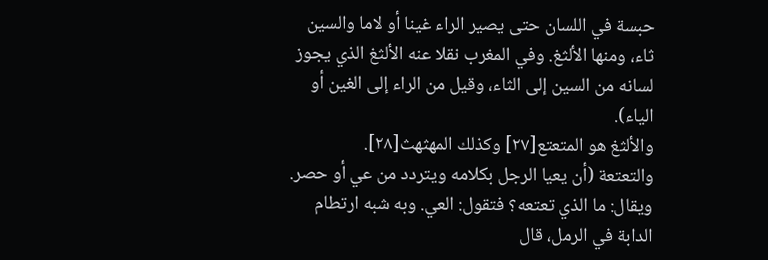حبسة في اللسان حتى يصير الراء غينا أو لاما والسين ثاء، ومنها الألثغ. وفي المغرب نقلا عنه الألثغ الذي يجوز لسانه من السين إلى الثاء، وقيل من الراء إلى الغين أو الياء).
والألثغ هو المتعتع[٢٧] وكذلك المهثهث[٢٨].
والتعتعة (أن يعيا الرجل بكلامه ويتردد من عي أو حصر. ويقال: ما الذي تعتعه؟ فتقول: العي. وبه شبه ارتطام الدابة في الرمل، قال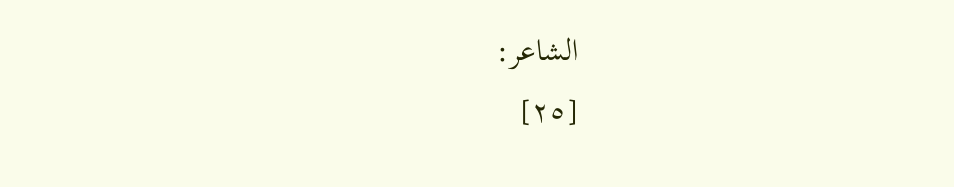الشاعر:
[٢٥]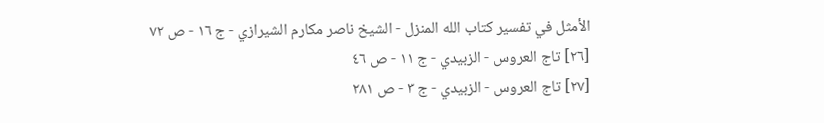الأمثل في تفسير كتاب الله المنزل - الشيخ ناصر مكارم الشيرازي - ج ١٦ - ص ٧٢
[٢٦] تاج العروس - الزبيدي - ج ١١ - ص ٤٦
[٢٧] تاج العروس - الزبيدي - ج ٣ - ص ٢٨١